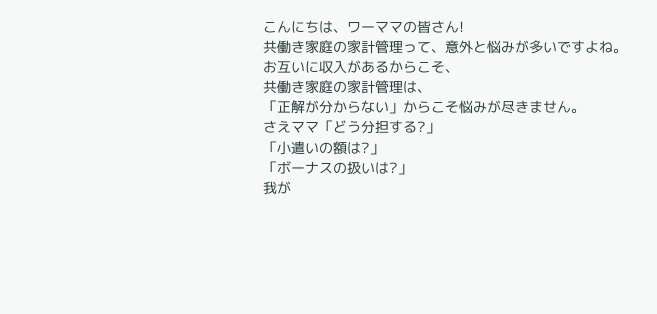こんにちは、ワーママの皆さん!
共働き家庭の家計管理って、意外と悩みが多いですよね。
お互いに収入があるからこそ、
共働き家庭の家計管理は、
「正解が分からない」からこそ悩みが尽きません。
さえママ「どう分担する?」
「小遣いの額は?」
「ボーナスの扱いは?」
我が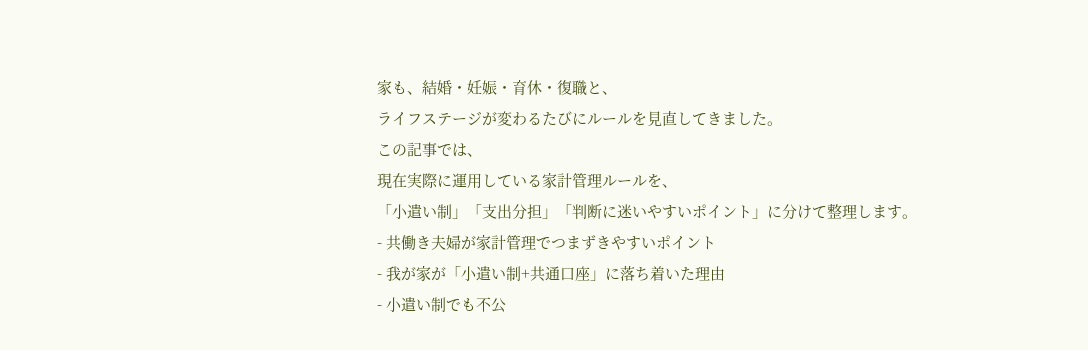家も、結婚・妊娠・育休・復職と、
ライフステージが変わるたびにルールを見直してきました。
この記事では、
現在実際に運用している家計管理ルールを、
「小遣い制」「支出分担」「判断に迷いやすいポイント」に分けて整理します。
- 共働き夫婦が家計管理でつまずきやすいポイント
- 我が家が「小遣い制+共通口座」に落ち着いた理由
- 小遣い制でも不公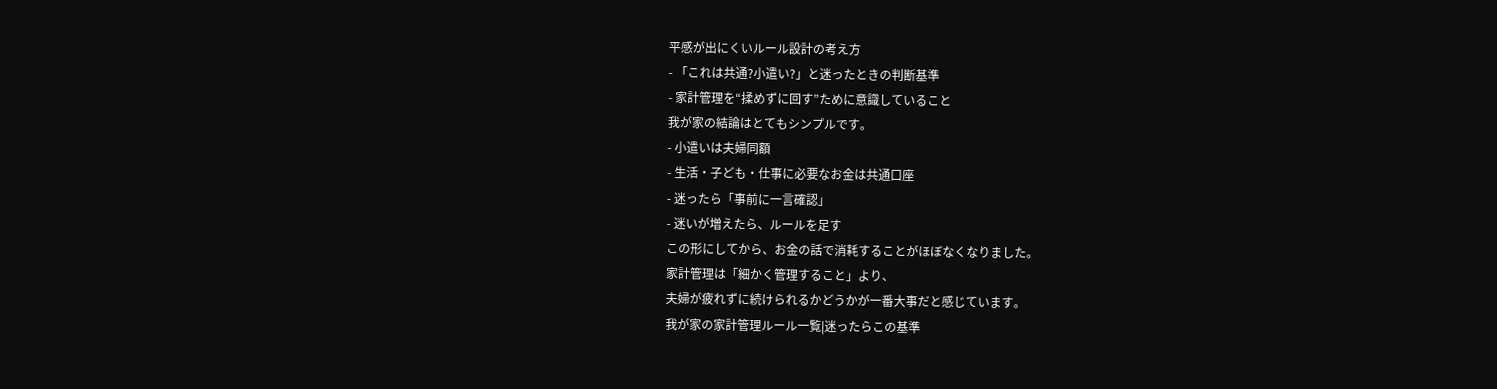平感が出にくいルール設計の考え方
- 「これは共通?小遣い?」と迷ったときの判断基準
- 家計管理を“揉めずに回す”ために意識していること
我が家の結論はとてもシンプルです。
- 小遣いは夫婦同額
- 生活・子ども・仕事に必要なお金は共通口座
- 迷ったら「事前に一言確認」
- 迷いが増えたら、ルールを足す
この形にしてから、お金の話で消耗することがほぼなくなりました。
家計管理は「細かく管理すること」より、
夫婦が疲れずに続けられるかどうかが一番大事だと感じています。
我が家の家計管理ルール一覧|迷ったらこの基準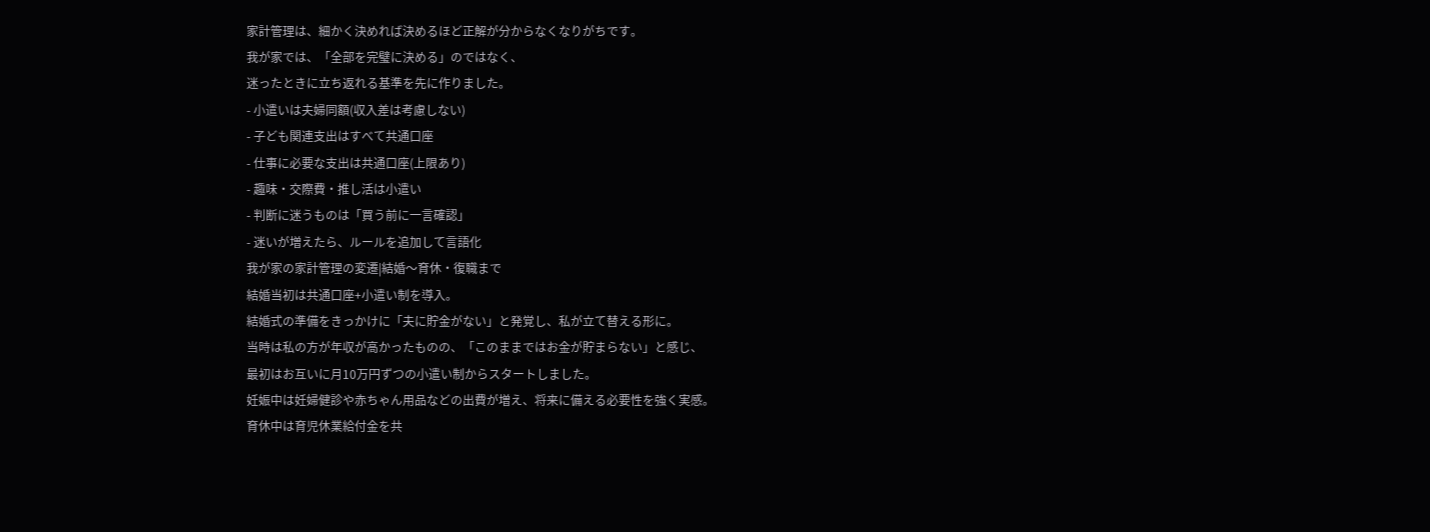家計管理は、細かく決めれば決めるほど正解が分からなくなりがちです。
我が家では、「全部を完璧に決める」のではなく、
迷ったときに立ち返れる基準を先に作りました。
- 小遣いは夫婦同額(収入差は考慮しない)
- 子ども関連支出はすべて共通口座
- 仕事に必要な支出は共通口座(上限あり)
- 趣味・交際費・推し活は小遣い
- 判断に迷うものは「買う前に一言確認」
- 迷いが増えたら、ルールを追加して言語化
我が家の家計管理の変遷|結婚〜育休・復職まで
結婚当初は共通口座+小遣い制を導入。
結婚式の準備をきっかけに「夫に貯金がない」と発覚し、私が立て替える形に。
当時は私の方が年収が高かったものの、「このままではお金が貯まらない」と感じ、
最初はお互いに月10万円ずつの小遣い制からスタートしました。
妊娠中は妊婦健診や赤ちゃん用品などの出費が増え、将来に備える必要性を強く実感。
育休中は育児休業給付金を共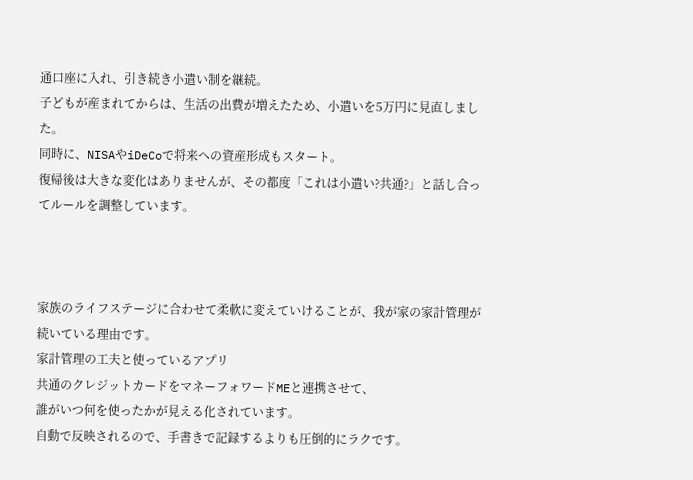通口座に入れ、引き続き小遣い制を継続。
子どもが産まれてからは、生活の出費が増えたため、小遣いを5万円に見直しました。
同時に、NISAやiDeCoで将来への資産形成もスタート。
復帰後は大きな変化はありませんが、その都度「これは小遣い?共通?」と話し合ってルールを調整しています。



家族のライフステージに合わせて柔軟に変えていけることが、我が家の家計管理が続いている理由です。
家計管理の工夫と使っているアプリ
共通のクレジットカードをマネーフォワードMEと連携させて、
誰がいつ何を使ったかが見える化されています。
自動で反映されるので、手書きで記録するよりも圧倒的にラクです。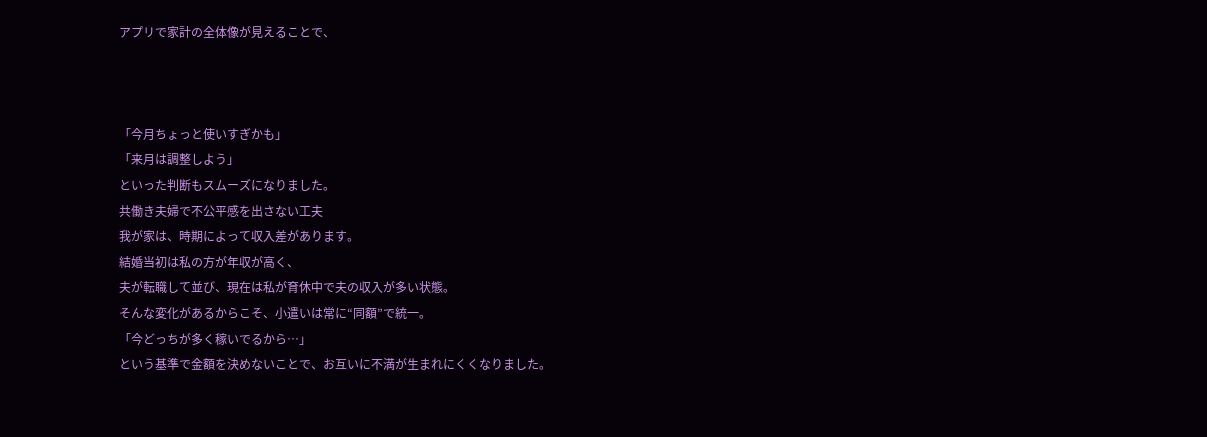アプリで家計の全体像が見えることで、



「今月ちょっと使いすぎかも」
「来月は調整しよう」
といった判断もスムーズになりました。
共働き夫婦で不公平感を出さない工夫
我が家は、時期によって収入差があります。
結婚当初は私の方が年収が高く、
夫が転職して並び、現在は私が育休中で夫の収入が多い状態。
そんな変化があるからこそ、小遣いは常に“同額”で統一。
「今どっちが多く稼いでるから…」
という基準で金額を決めないことで、お互いに不満が生まれにくくなりました。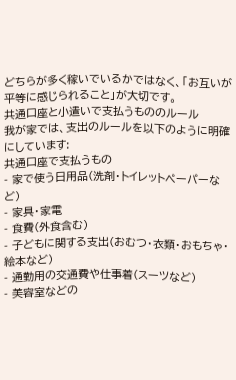どちらが多く稼いでいるかではなく、「お互いが平等に感じられること」が大切です。
共通口座と小遣いで支払うもののルール
我が家では、支出のルールを以下のように明確にしています:
共通口座で支払うもの
- 家で使う日用品(洗剤・トイレットペーパーなど)
- 家具・家電
- 食費(外食含む)
- 子どもに関する支出(おむつ・衣類・おもちゃ・絵本など)
- 通勤用の交通費や仕事着(スーツなど)
- 美容室などの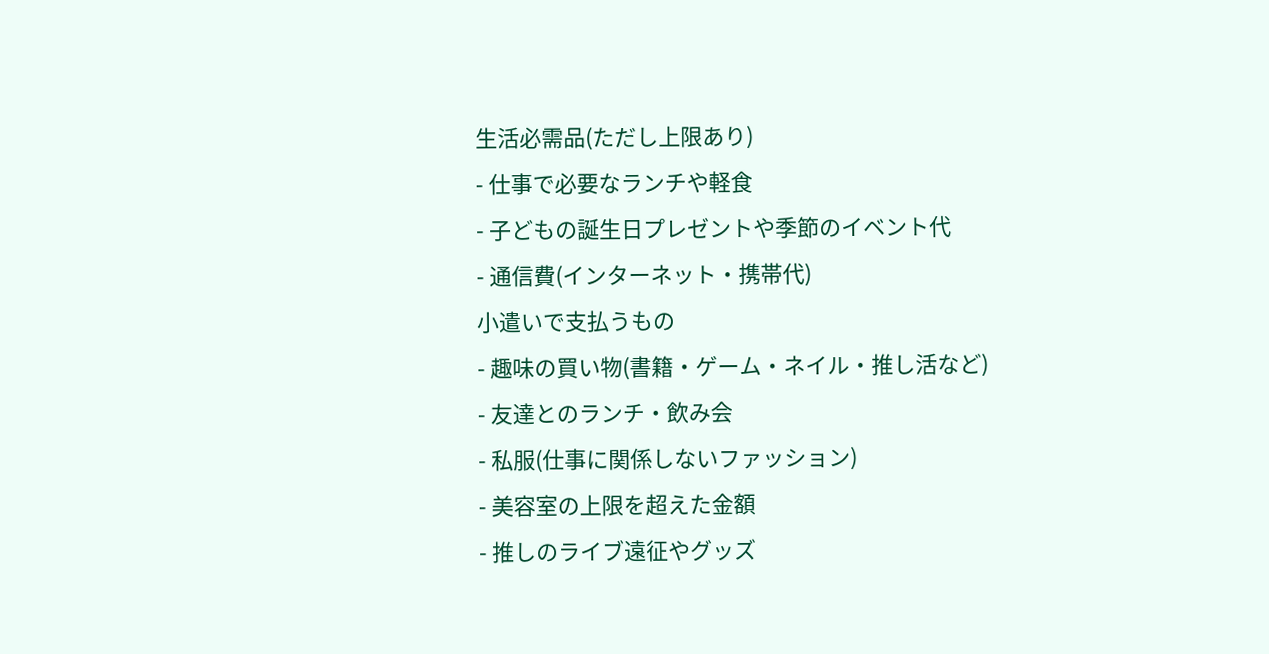生活必需品(ただし上限あり)
- 仕事で必要なランチや軽食
- 子どもの誕生日プレゼントや季節のイベント代
- 通信費(インターネット・携帯代)
小遣いで支払うもの
- 趣味の買い物(書籍・ゲーム・ネイル・推し活など)
- 友達とのランチ・飲み会
- 私服(仕事に関係しないファッション)
- 美容室の上限を超えた金額
- 推しのライブ遠征やグッズ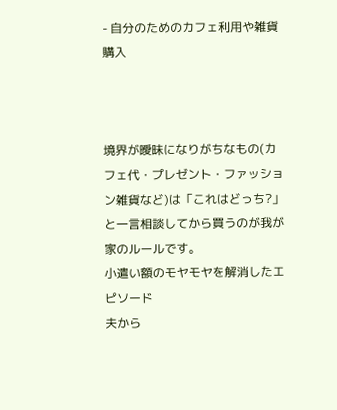- 自分のためのカフェ利用や雑貨購入



境界が曖昧になりがちなもの(カフェ代・プレゼント・ファッション雑貨など)は「これはどっち?」と一言相談してから買うのが我が家のルールです。
小遣い額のモヤモヤを解消したエピソード
夫から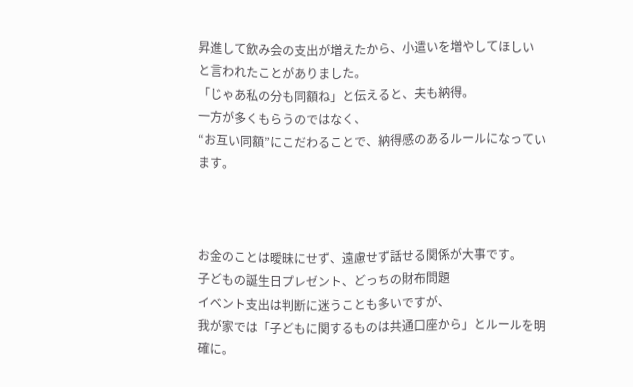昇進して飲み会の支出が増えたから、小遣いを増やしてほしい
と言われたことがありました。
「じゃあ私の分も同額ね」と伝えると、夫も納得。
一方が多くもらうのではなく、
“お互い同額”にこだわることで、納得感のあるルールになっています。



お金のことは曖昧にせず、遠慮せず話せる関係が大事です。
子どもの誕生日プレゼント、どっちの財布問題
イベント支出は判断に迷うことも多いですが、
我が家では「子どもに関するものは共通口座から」とルールを明確に。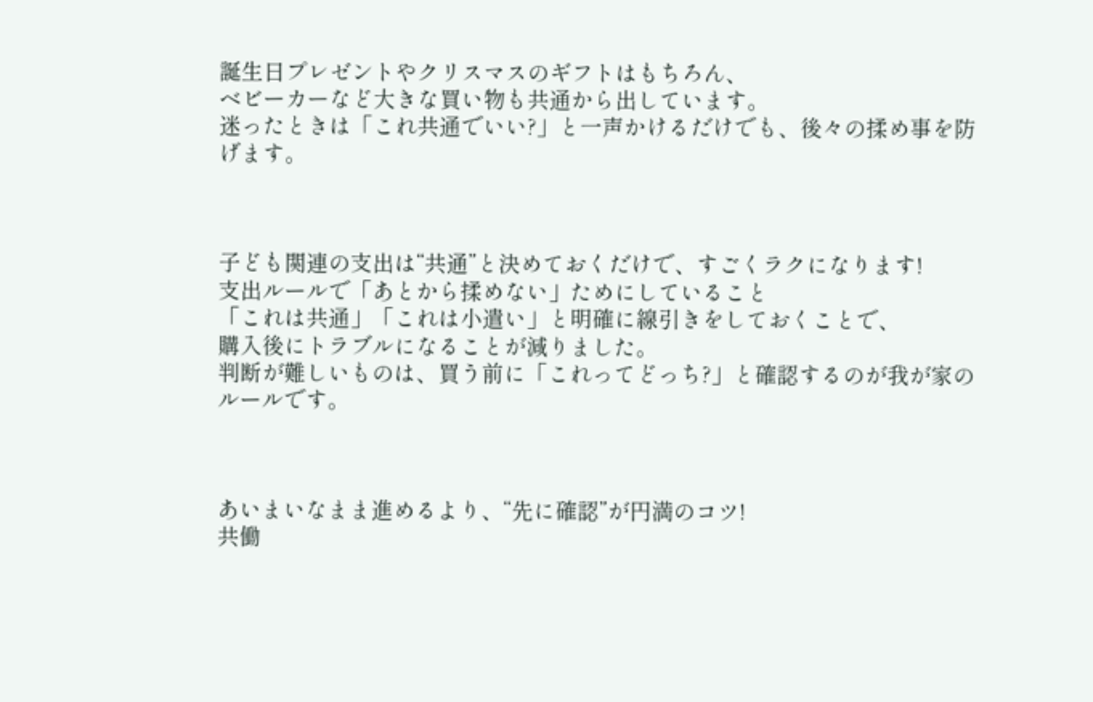誕生日プレゼントやクリスマスのギフトはもちろん、
ベビーカーなど大きな買い物も共通から出しています。
迷ったときは「これ共通でいい?」と一声かけるだけでも、後々の揉め事を防げます。



子ども関連の支出は“共通”と決めておくだけで、すごくラクになります!
支出ルールで「あとから揉めない」ためにしていること
「これは共通」「これは小遣い」と明確に線引きをしておくことで、
購入後にトラブルになることが減りました。
判断が難しいものは、買う前に「これってどっち?」と確認するのが我が家のルールです。



あいまいなまま進めるより、“先に確認”が円満のコツ!
共働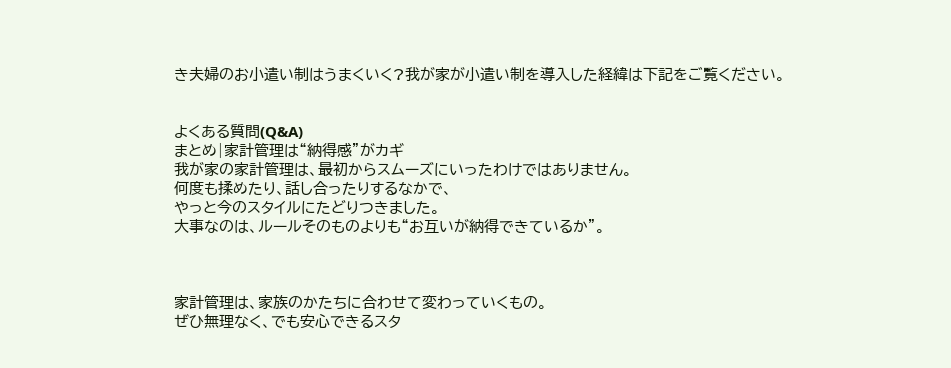き夫婦のお小遣い制はうまくいく?我が家が小遣い制を導入した経緯は下記をご覧ください。


よくある質問(Q&A)
まとめ|家計管理は“納得感”がカギ
我が家の家計管理は、最初からスムーズにいったわけではありません。
何度も揉めたり、話し合ったりするなかで、
やっと今のスタイルにたどりつきました。
大事なのは、ルールそのものよりも“お互いが納得できているか”。



家計管理は、家族のかたちに合わせて変わっていくもの。
ぜひ無理なく、でも安心できるスタ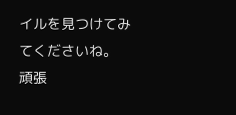イルを見つけてみてくださいね。
頑張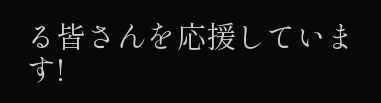る皆さんを応援しています!